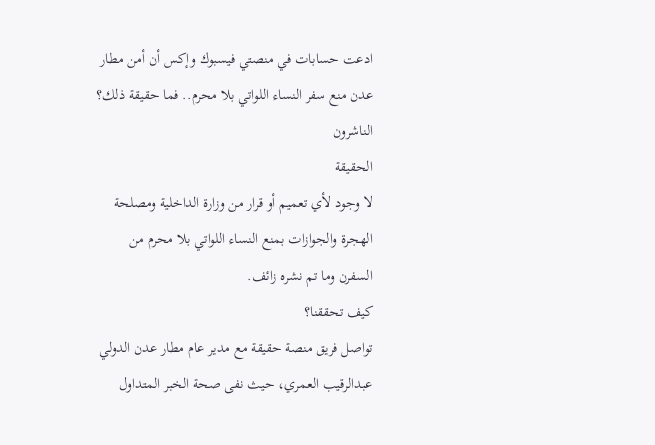ادعت حسابات في منصتي فيسبوك وإكس أن أمن مطار عدن منع سفر النساء اللواتي بلا محرم.. فما حقيقة ذلك؟
الناشرون
الحقيقة
لا وجود لأي تعميم أو قرار من وزارة الداخلية ومصلحة الهجرة والجوازات بمنع النساء اللواتي بلا محرم من السفرن وما تم نشره زائف.
كيف تحققنا؟
تواصل فريق منصة حقيقة مع مدير عام مطار عدن الدولي عبدالرقيب العمري، حيث نفى صحة الخبر المتداول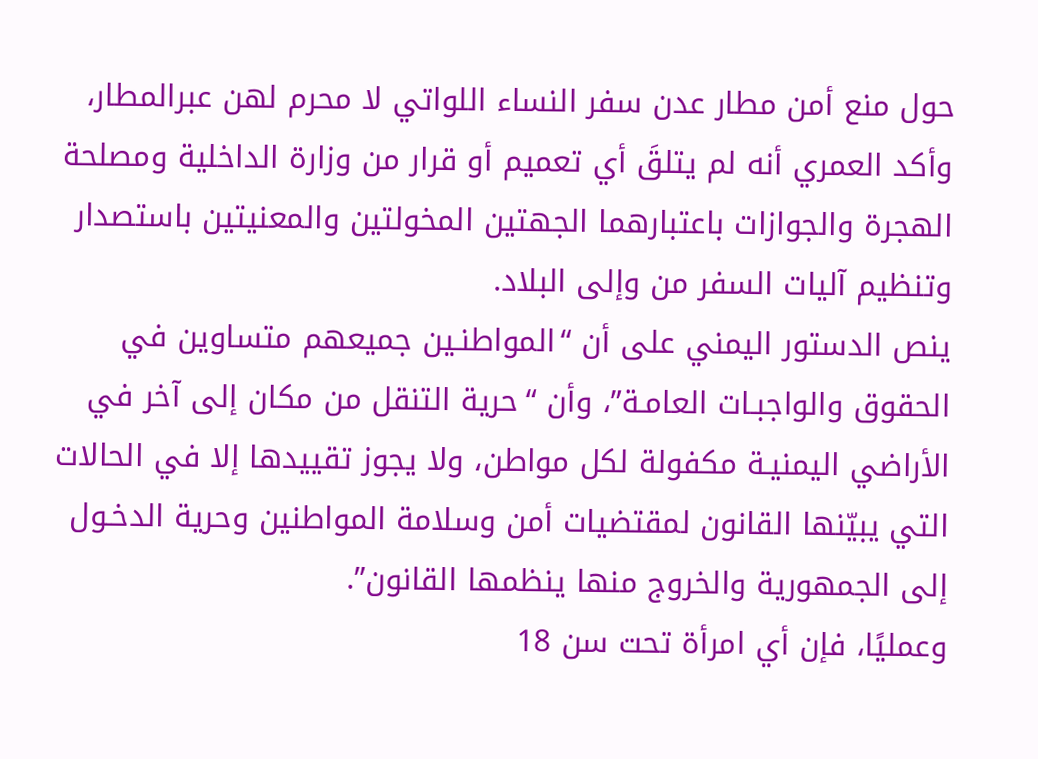حول منع أمن مطار عدن سفر النساء اللواتي لا محرم لهن عبرالمطار، وأكد العمري أنه لم يتلقَ أي تعميم أو قرار من وزارة الداخلية ومصلحة الهجرة والجوازات باعتبارهما الجهتين المخولتين والمعنيتين باستصدار وتنظيم آليات السفر من وإلى البلاد.
ينص الدستور اليمني على أن “المواطنـين جميعهم متساوين في الحقوق والواجبـات العامـة”، وأن “حرية التنقل من مكان إلى آخر في الأراضي اليمنيـة مكفولة لكل مواطن، ولا يجوز تقييدها إلا في الحالات التي يبيّنها القانون لمقتضيات أمن وسلامة المواطنين وحرية الدخـول إلى الجمهورية والخروج منها ينظمها القانون”.
وعمليًا، فإن أي امرأة تحت سن 18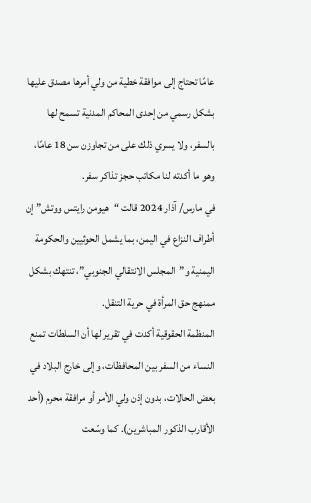عامًا تحتاج إلى موافقة خطية من ولي أمرها مصدق عليها بشكل رسمي من إحدى المحاكم المدنية تسمح لها بالسفر، ولا يسري ذلك على من تجاوزن سن 18 عامًا، وهو ما أكدته لنا مكاتب حجز تذاكر سفر.
في مارس/ آذار 2024 قالت “هيومن رايتس ووتش” إن أطراف النزاع في اليمن، بما يشمل الحوثيين والحكومة اليمنية و”المجلس الانتقالي الجنوبي”، تنتهك بشكل ممنهج حق المرأة في حرية التنقل.
المنظمة الحقوقية أكدت في تقرير لها أن السلطات تمنع النساء من السفر بين المحافظات، وإلى خارج البلاد في بعض الحالات، بدون إذن ولي الأمر أو مرافقة محرم (أحد الأقارب الذكور المباشرين). كما وسّعت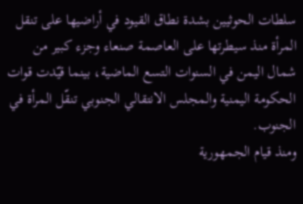سلطات الحوثيين بشدة نطاق القيود في أراضيها على تنقل المرأة منذ سيطرتها على العاصمة صنعاء وجزء كبير من شمال اليمن في السنوات التسع الماضية، بينما قيّدت قوات الحكومة اليمنية والمجلس الانتقالي الجنوبي تنقّل المرأة في الجنوب.
ومنذ قيام الجمهورية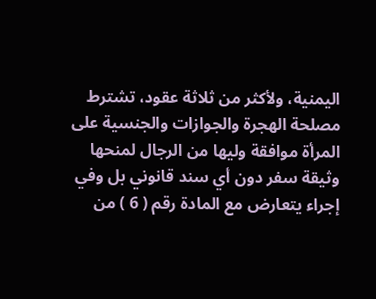اليمنية، ولأكثر من ثلاثة عقود، تشترط مصلحة الهجرة والجوازات والجنسية على المرأة موافقة وليها من الرجال لمنحها وثيقة سفر دون أي سند قانوني بل وفي إجراء يتعارض مع المادة رقم ( 6 ) من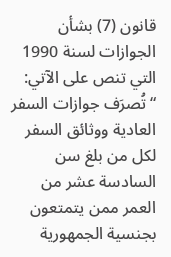قانون (7) بشأن الجوازات لسنة 1990 التي تنص على الآتي:
“ تُصرَف جوازات السفر العادية ووثائق السفر لكل من بلغ سن السادسة عشر من العمر ممن يتمتعون بجنسية الجمهورية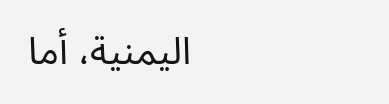اليمنية، أما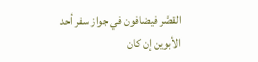القصَّر فيضافون في جواز سفر أحد الأبوين إن كان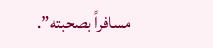مسافراً بصحبته”.